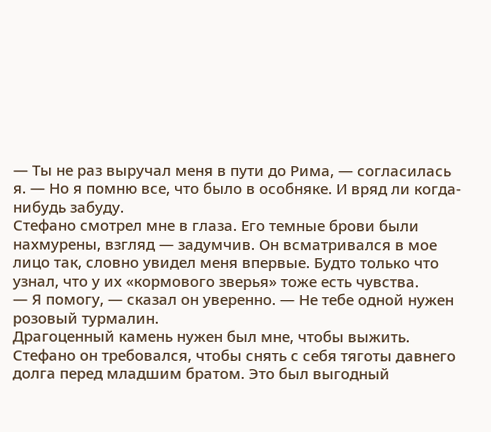— Ты не раз выручал меня в пути до Рима, — согласилась я. — Но я помню все, что было в особняке. И вряд ли когда-нибудь забуду.
Стефано смотрел мне в глаза. Его темные брови были нахмурены, взгляд — задумчив. Он всматривался в мое лицо так, словно увидел меня впервые. Будто только что узнал, что у их «кормового зверья» тоже есть чувства.
— Я помогу, — сказал он уверенно. — Не тебе одной нужен розовый турмалин.
Драгоценный камень нужен был мне, чтобы выжить. Стефано он требовался, чтобы снять с себя тяготы давнего долга перед младшим братом. Это был выгодный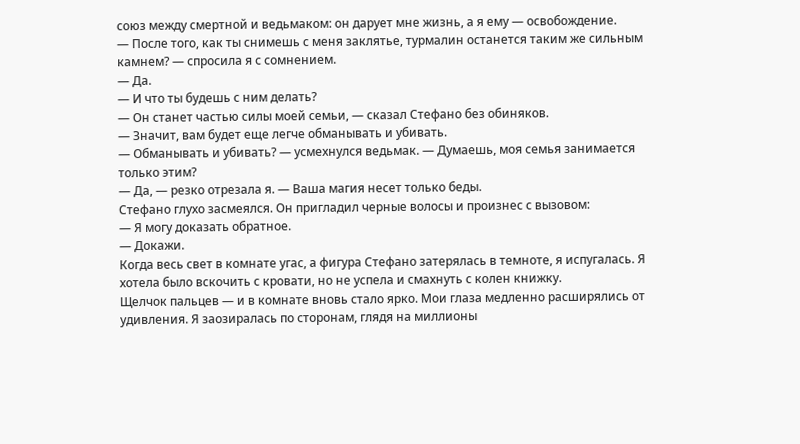союз между смертной и ведьмаком: он дарует мне жизнь, а я ему — освобождение.
— После того, как ты снимешь с меня заклятье, турмалин останется таким же сильным камнем? — спросила я с сомнением.
— Да.
— И что ты будешь с ним делать?
— Он станет частью силы моей семьи, — сказал Стефано без обиняков.
— Значит, вам будет еще легче обманывать и убивать.
— Обманывать и убивать? — усмехнулся ведьмак. — Думаешь, моя семья занимается только этим?
— Да, — резко отрезала я. — Ваша магия несет только беды.
Стефано глухо засмеялся. Он пригладил черные волосы и произнес с вызовом:
— Я могу доказать обратное.
— Докажи.
Когда весь свет в комнате угас, а фигура Стефано затерялась в темноте, я испугалась. Я хотела было вскочить с кровати, но не успела и смахнуть с колен книжку.
Щелчок пальцев — и в комнате вновь стало ярко. Мои глаза медленно расширялись от удивления. Я заозиралась по сторонам, глядя на миллионы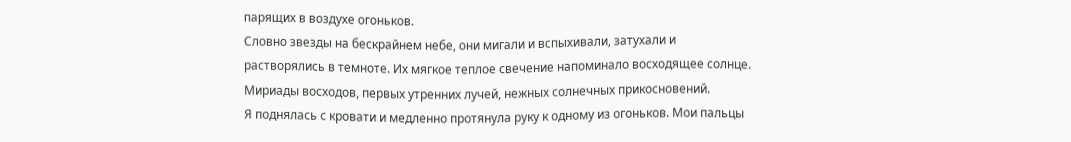парящих в воздухе огоньков.
Словно звезды на бескрайнем небе, они мигали и вспыхивали, затухали и растворялись в темноте. Их мягкое теплое свечение напоминало восходящее солнце. Мириады восходов, первых утренних лучей, нежных солнечных прикосновений.
Я поднялась с кровати и медленно протянула руку к одному из огоньков. Мои пальцы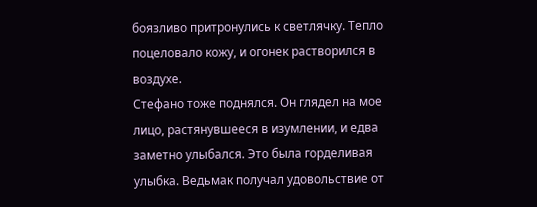боязливо притронулись к светлячку. Тепло поцеловало кожу, и огонек растворился в воздухе.
Стефано тоже поднялся. Он глядел на мое лицо, растянувшееся в изумлении, и едва заметно улыбался. Это была горделивая улыбка. Ведьмак получал удовольствие от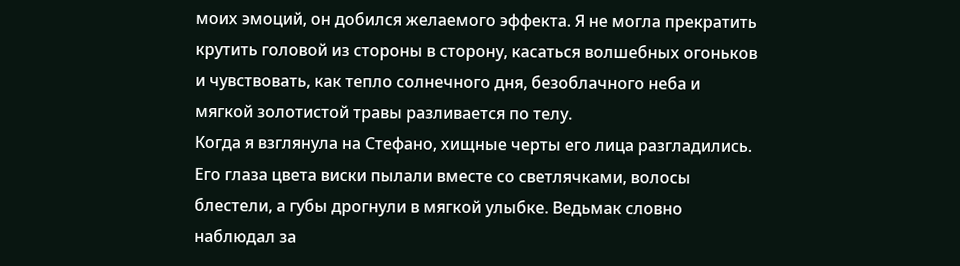моих эмоций, он добился желаемого эффекта. Я не могла прекратить крутить головой из стороны в сторону, касаться волшебных огоньков и чувствовать, как тепло солнечного дня, безоблачного неба и мягкой золотистой травы разливается по телу.
Когда я взглянула на Стефано, хищные черты его лица разгладились. Его глаза цвета виски пылали вместе со светлячками, волосы блестели, а губы дрогнули в мягкой улыбке. Ведьмак словно наблюдал за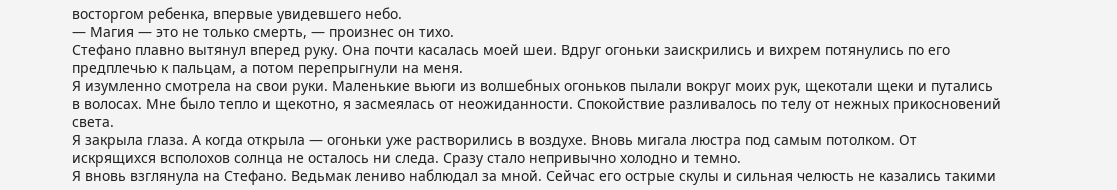восторгом ребенка, впервые увидевшего небо.
— Магия — это не только смерть, — произнес он тихо.
Стефано плавно вытянул вперед руку. Она почти касалась моей шеи. Вдруг огоньки заискрились и вихрем потянулись по его предплечью к пальцам, а потом перепрыгнули на меня.
Я изумленно смотрела на свои руки. Маленькие вьюги из волшебных огоньков пылали вокруг моих рук, щекотали щеки и путались в волосах. Мне было тепло и щекотно, я засмеялась от неожиданности. Спокойствие разливалось по телу от нежных прикосновений света.
Я закрыла глаза. А когда открыла — огоньки уже растворились в воздухе. Вновь мигала люстра под самым потолком. От искрящихся всполохов солнца не осталось ни следа. Сразу стало непривычно холодно и темно.
Я вновь взглянула на Стефано. Ведьмак лениво наблюдал за мной. Сейчас его острые скулы и сильная челюсть не казались такими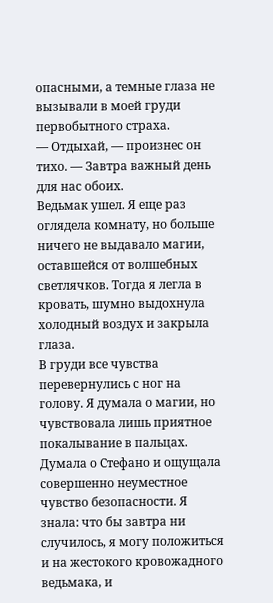опасными, а темные глаза не вызывали в моей груди первобытного страха.
— Отдыхай, — произнес он тихо. — Завтра важный день для нас обоих.
Ведьмак ушел. Я еще раз оглядела комнату, но больше ничего не выдавало магии, оставшейся от волшебных светлячков. Тогда я легла в кровать, шумно выдохнула холодный воздух и закрыла глаза.
В груди все чувства перевернулись с ног на голову. Я думала о магии, но чувствовала лишь приятное покалывание в пальцах. Думала о Стефано и ощущала совершенно неуместное чувство безопасности. Я знала: что бы завтра ни случилось, я могу положиться и на жестокого кровожадного ведьмака, и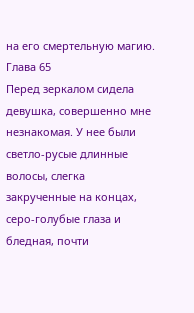на его смертельную магию.
Глава 65
Перед зеркалом сидела девушка, совершенно мне незнакомая. У нее были светло-русые длинные волосы, слегка закрученные на концах, серо-голубые глаза и бледная, почти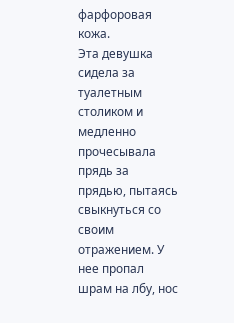фарфоровая кожа.
Эта девушка сидела за туалетным столиком и медленно прочесывала прядь за прядью, пытаясь свыкнуться со своим отражением. У нее пропал шрам на лбу, нос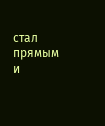стал прямым и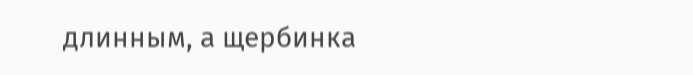длинным, а щербинка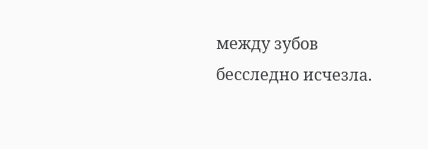между зубов бесследно исчезла.